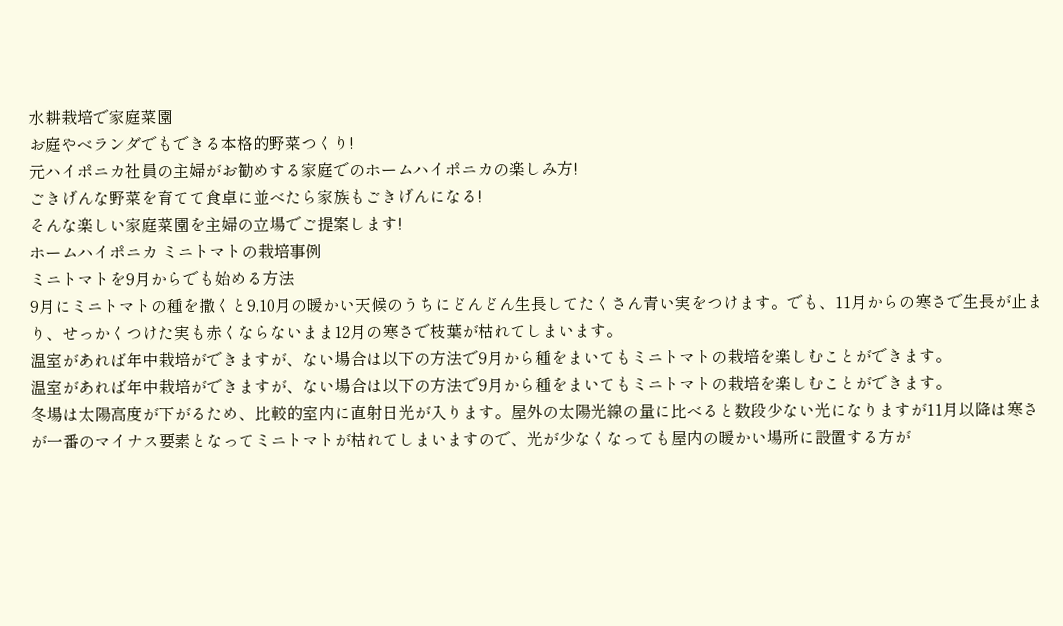水耕栽培で家庭菜園
お庭やベランダでもできる本格的野菜つくり!
元ハイポニカ社員の主婦がお勧めする家庭でのホームハイポニカの楽しみ方!
ごきげんな野菜を育てて食卓に並べたら家族もごきげんになる!
そんな楽しい家庭菜園を主婦の立場でご提案します!
ホームハイポニカ ミニトマトの栽培事例
ミニトマトを9月からでも始める方法
9月にミニトマトの種を撒くと9,10月の暖かい天候のうちにどんどん生長してたくさん青い実をつけます。でも、11月からの寒さで生長が止まり、せっかくつけた実も赤くならないまま12月の寒さで枝葉が枯れてしまいます。
温室があれば年中栽培ができますが、ない場合は以下の方法で9月から種をまいてもミニトマトの栽培を楽しむことができます。
温室があれば年中栽培ができますが、ない場合は以下の方法で9月から種をまいてもミニトマトの栽培を楽しむことができます。
冬場は太陽高度が下がるため、比較的室内に直射日光が入ります。屋外の太陽光線の量に比べると数段少ない光になりますが11月以降は寒さが一番のマイナス要素となってミニトマトが枯れてしまいますので、光が少なくなっても屋内の暖かい場所に設置する方が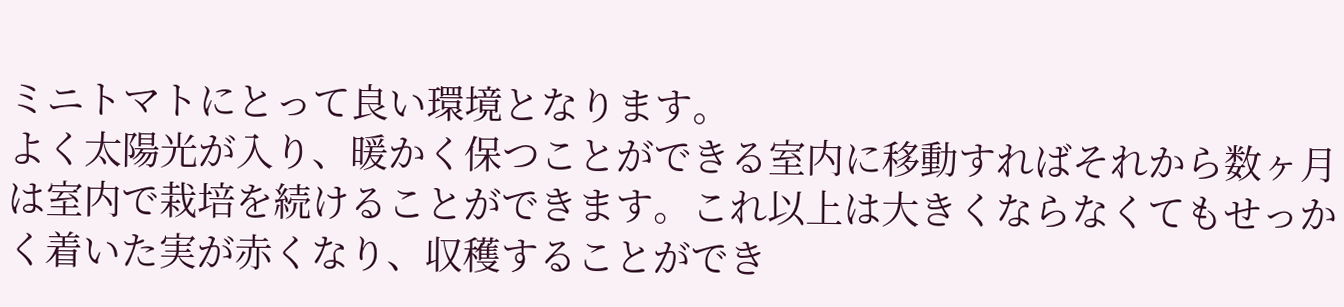ミニトマトにとって良い環境となります。
よく太陽光が入り、暖かく保つことができる室内に移動すればそれから数ヶ月は室内で栽培を続けることができます。これ以上は大きくならなくてもせっかく着いた実が赤くなり、収穫することができ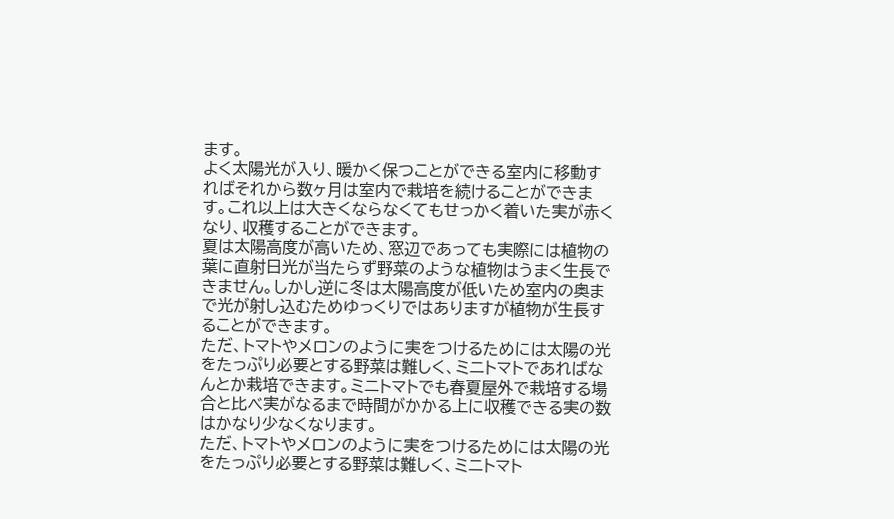ます。
よく太陽光が入り、暖かく保つことができる室内に移動すればそれから数ヶ月は室内で栽培を続けることができます。これ以上は大きくならなくてもせっかく着いた実が赤くなり、収穫することができます。
夏は太陽高度が高いため、窓辺であっても実際には植物の葉に直射日光が当たらず野菜のような植物はうまく生長できません。しかし逆に冬は太陽高度が低いため室内の奥まで光が射し込むためゆっくりではありますが植物が生長することができます。
ただ、トマトやメロンのように実をつけるためには太陽の光をたっぷり必要とする野菜は難しく、ミニトマトであればなんとか栽培できます。ミニトマトでも春夏屋外で栽培する場合と比べ実がなるまで時間がかかる上に収穫できる実の数はかなり少なくなります。
ただ、トマトやメロンのように実をつけるためには太陽の光をたっぷり必要とする野菜は難しく、ミニトマト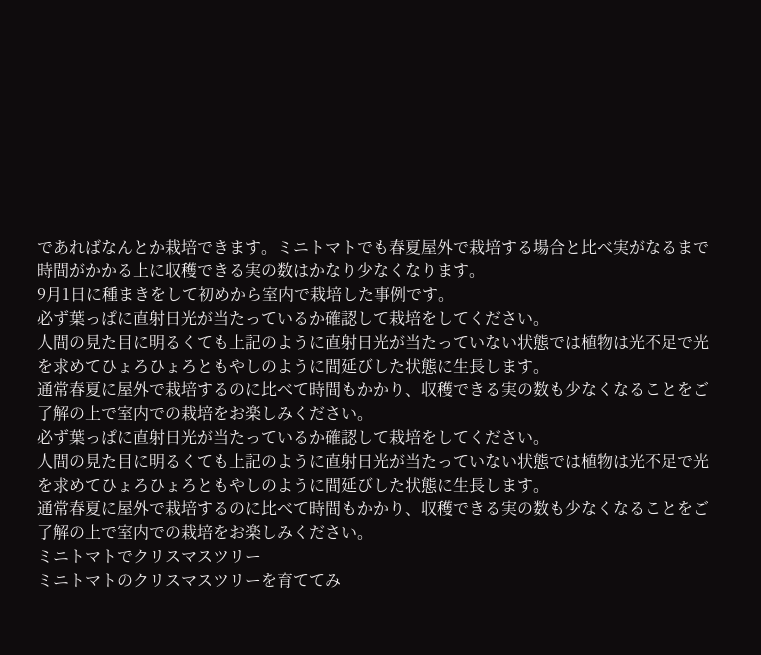であればなんとか栽培できます。ミニトマトでも春夏屋外で栽培する場合と比べ実がなるまで時間がかかる上に収穫できる実の数はかなり少なくなります。
9月1日に種まきをして初めから室内で栽培した事例です。
必ず葉っぱに直射日光が当たっているか確認して栽培をしてください。
人間の見た目に明るくても上記のように直射日光が当たっていない状態では植物は光不足で光を求めてひょろひょろともやしのように間延びした状態に生長します。
通常春夏に屋外で栽培するのに比べて時間もかかり、収穫できる実の数も少なくなることをご了解の上で室内での栽培をお楽しみください。
必ず葉っぱに直射日光が当たっているか確認して栽培をしてください。
人間の見た目に明るくても上記のように直射日光が当たっていない状態では植物は光不足で光を求めてひょろひょろともやしのように間延びした状態に生長します。
通常春夏に屋外で栽培するのに比べて時間もかかり、収穫できる実の数も少なくなることをご了解の上で室内での栽培をお楽しみください。
ミニトマトでクリスマスツリー
ミニトマトのクリスマスツリーを育ててみ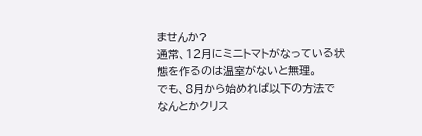ませんか?
通常、12月にミニトマトがなっている状態を作るのは温室がないと無理。
でも、8月から始めれば以下の方法でなんとかクリス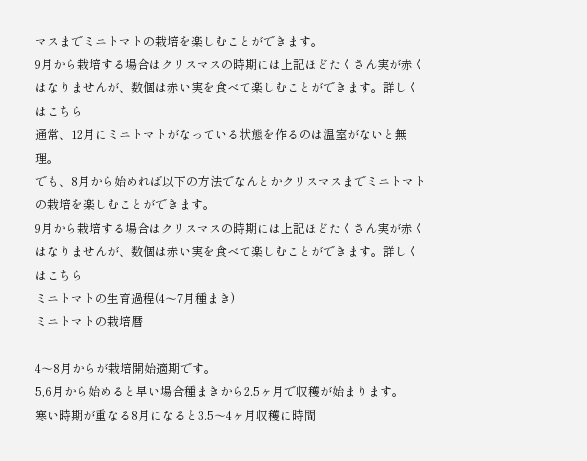マスまでミニトマトの栽培を楽しむことができます。
9月から栽培する場合はクリスマスの時期には上記ほどたくさん実が赤くはなりませんが、数個は赤い実を食べて楽しむことができます。詳しくはこちら
通常、12月にミニトマトがなっている状態を作るのは温室がないと無理。
でも、8月から始めれば以下の方法でなんとかクリスマスまでミニトマトの栽培を楽しむことができます。
9月から栽培する場合はクリスマスの時期には上記ほどたくさん実が赤くはなりませんが、数個は赤い実を食べて楽しむことができます。詳しくはこちら
ミニトマトの生育過程(4〜7月種まき)
ミニトマトの栽培暦

4〜8月からが栽培開始適期です。
5,6月から始めると早い場合種まきから2.5ヶ月で収穫が始まります。
寒い時期が重なる8月になると3.5〜4ヶ月収穫に時間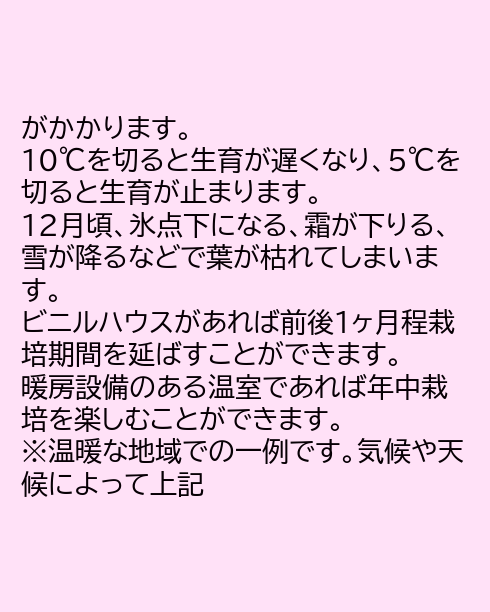がかかります。
10℃を切ると生育が遅くなり、5℃を切ると生育が止まります。
12月頃、氷点下になる、霜が下りる、雪が降るなどで葉が枯れてしまいます。
ビニルハウスがあれば前後1ヶ月程栽培期間を延ばすことができます。
暖房設備のある温室であれば年中栽培を楽しむことができます。
※温暖な地域での一例です。気候や天候によって上記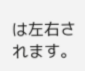は左右されます。